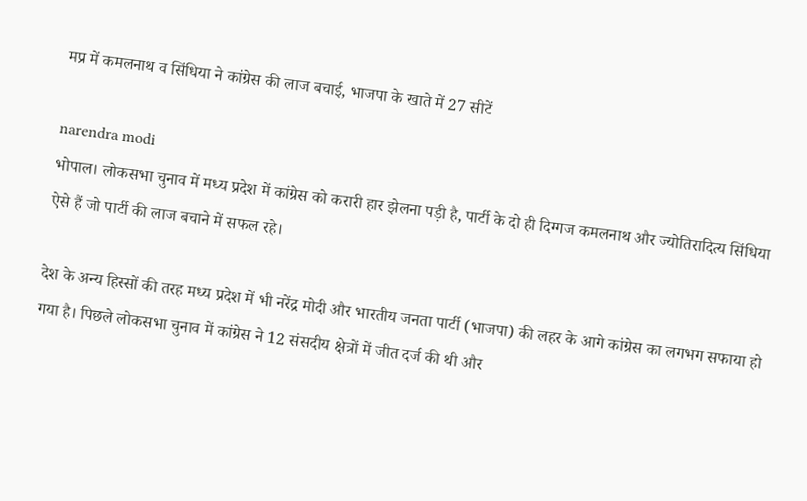मप्र में कमलनाथ व सिंधिया ने कांग्रेस की लाज बचाई, भाजपा के खाते में 27 सीटें

narendra modi
भोपाल। लोकसभा चुनाव में मध्य प्रदेश में कांग्रेस को करारी हार झेलना पड़ी है, पार्टी के दो ही दिग्गज कमलनाथ और ज्योतिरादित्य सिंधिया ऐसे हैं जो पार्टी की लाज बचाने में सफल रहे।

देश के अन्य हिस्सों की तरह मध्य प्रदेश में भी नरेंद्र मोदी और भारतीय जनता पार्टी (भाजपा) की लहर के आगे कांग्रेस का लगभग सफाया हो गया है। पिछले लोकसभा चुनाव में कांग्रेस ने 12 संसदीय क्षेत्रों में जीत दर्ज की थी और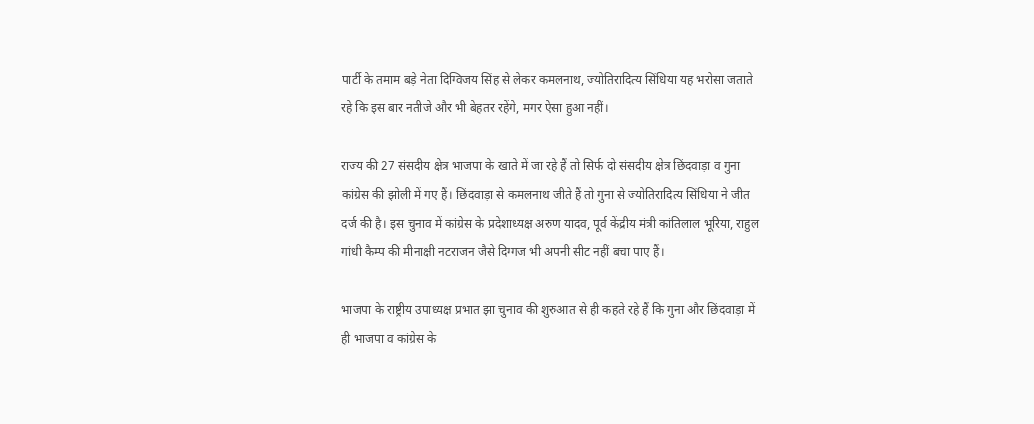पार्टी के तमाम बड़े नेता दिग्विजय सिंह से लेकर कमलनाथ, ज्योतिरादित्य सिंधिया यह भरोसा जताते रहे कि इस बार नतीजे और भी बेहतर रहेंगे, मगर ऐसा हुआ नहीं।

राज्य की 27 संसदीय क्षेत्र भाजपा के खाते में जा रहे हैं तो सिर्फ दो संसदीय क्षेत्र छिंदवाड़ा व गुना कांग्रेस की झोली में गए हैं। छिंदवाड़ा से कमलनाथ जीते हैं तो गुना से ज्योतिरादित्य सिंधिया ने जीत दर्ज की है। इस चुनाव में कांग्रेस के प्रदेशाध्यक्ष अरुण यादव, पूर्व केंद्रीय मंत्री कांतिलाल भूरिया, राहुल गांधी कैम्प की मीनाक्षी नटराजन जैसे दिग्गज भी अपनी सीट नहीं बचा पाए हैं।

भाजपा के राष्ट्रीय उपाध्यक्ष प्रभात झा चुनाव की शुरुआत से ही कहते रहे हैं कि गुना और छिंदवाड़ा में ही भाजपा व कांग्रेस के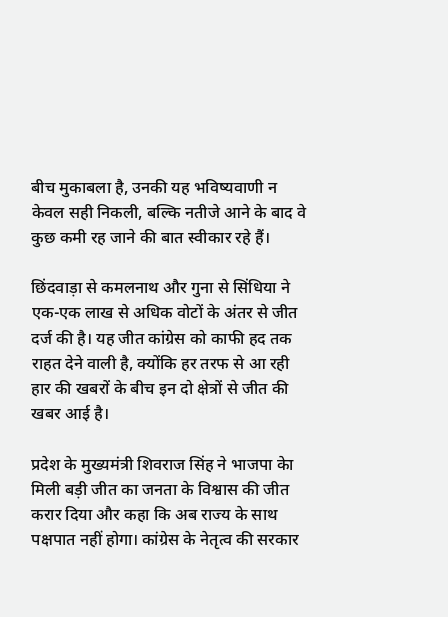बीच मुकाबला है, उनकी यह भविष्यवाणी न केवल सही निकली, बल्कि नतीजे आने के बाद वे कुछ कमी रह जाने की बात स्वीकार रहे हैं।

छिंदवाड़ा से कमलनाथ और गुना से सिंधिया ने एक-एक लाख से अधिक वोटों के अंतर से जीत दर्ज की है। यह जीत कांग्रेस को काफी हद तक राहत देने वाली है, क्योंकि हर तरफ से आ रही हार की खबरों के बीच इन दो क्षेत्रों से जीत की खबर आई है।

प्रदेश के मुख्यमंत्री शिवराज सिंह ने भाजपा केा मिली बड़ी जीत का जनता के विश्वास की जीत करार दिया और कहा कि अब राज्य के साथ पक्षपात नहीं होगा। कांग्रेस के नेतृत्व की सरकार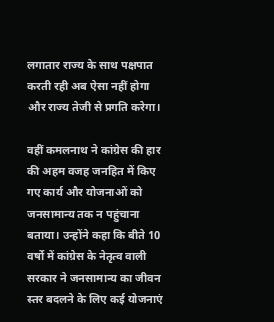लगातार राज्य के साथ पक्षपात करती रही अब ऐसा नहीं होगा और राज्य तेजी से प्रगति करेगा।

वहीं कमलनाथ ने कांग्रेस की हार की अहम वजह जनहित में किए गए कार्य और योजनाओं को जनसामान्य तक न पहुंचाना बताया। उन्होंने कहा कि बीते 10 वर्षो में कांग्रेस के नेतृत्व वाली सरकार ने जनसामान्य का जीवन स्तर बदलने के लिए कई योजनाएं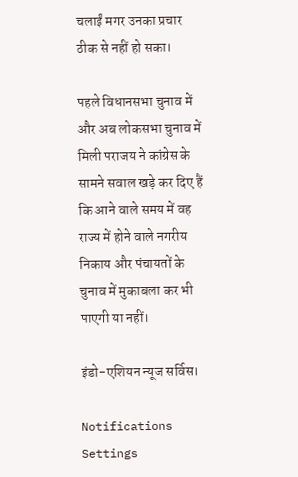चलाईं मगर उनका प्रचार ठीक से नहीं हो सका।

पहले विधानसभा चुनाव में और अब लोकसभा चुनाव में मिली पराजय ने कांग्रेस के सामने सवाल खड़े कर दिए हैं कि आने वाले समय में वह राज्य में होने वाले नगरीय निकाय और पंचायतों के चुनाव में मुकाबला कर भी पाएगी या नहीं।

इंडो-एशियन न्यूज सर्विस।

Notifications
Settings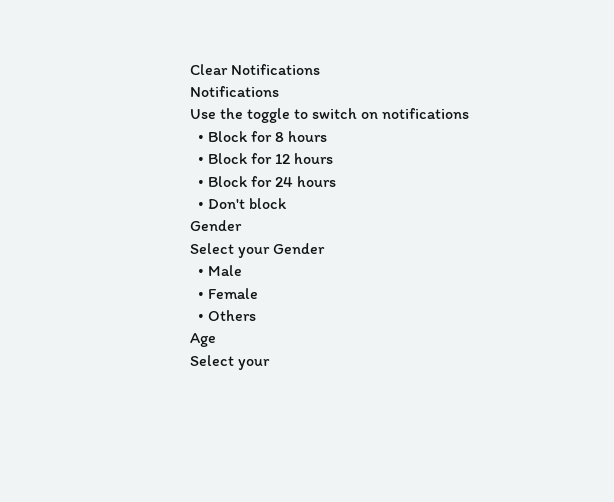Clear Notifications
Notifications
Use the toggle to switch on notifications
  • Block for 8 hours
  • Block for 12 hours
  • Block for 24 hours
  • Don't block
Gender
Select your Gender
  • Male
  • Female
  • Others
Age
Select your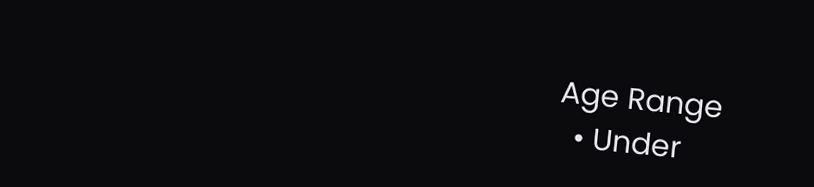Age Range
  • Under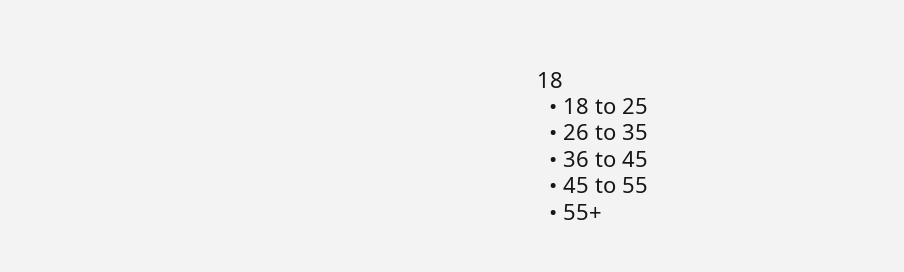18
  • 18 to 25
  • 26 to 35
  • 36 to 45
  • 45 to 55
  • 55+